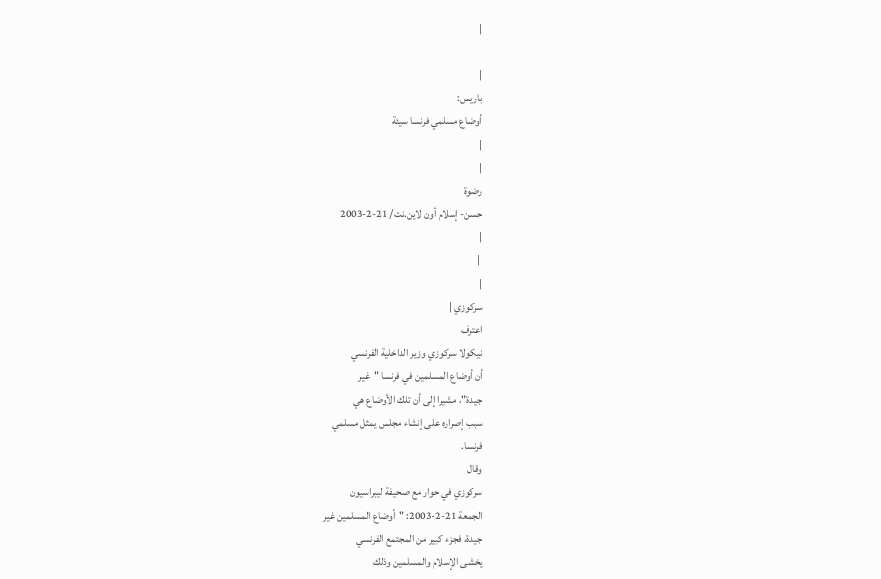|

|
باريس:
أوضاع مسلمي فرنسا سيئة
|
|
رضوة
حسن- إسلام أون لاين.نت/ 21-2-2003
|
 |
|
سركوزي |
اعترف
نيكولا سركوزي وزير الداخلية الفرنسي
أن أوضاع المسلمين في فرنسا "غير
جيدة"، مشيرا إلى أن تلك الأوضاع هي
سبب إصراره على إنشاء مجلس يمثل مسلمي
فرنسا.
وقال
سركوزي في حوار مع صحيفة ليبراسيون
الجمعة 21-2-2003: "أوضاع المسلمين غير
جيدة، فجزء كبير من المجتمع الفرنسي
يخشى الإسلام والمسلمين وذلك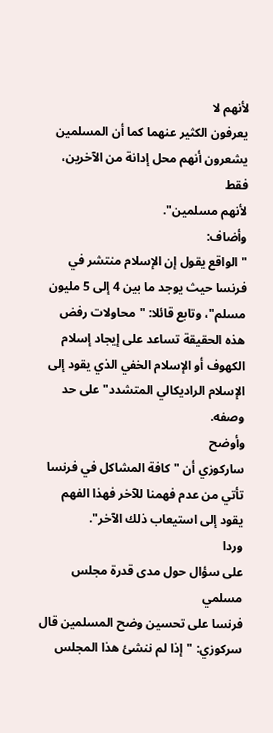لأنهم لا
يعرفون الكثير عنهما كما أن المسلمين
يشعرون أنهم محل إدانة من الآخرين، فقط
لأنهم مسلمين".
وأضاف:
"الواقع يقول إن الإسلام منتشر في
فرنسا حيث يوجد ما بين 4 إلى 5 مليون
مسلم"، وتابع قائلا: "محاولات رفض
هذه الحقيقة تساعد على إيجاد إسلام
الكهوف أو الإسلام الخفي الذي يقود إلى
الإسلام الراديكالي المتشدد" على حد
وصفه.
وأوضح
ساركوزي أن "كافة المشاكل في فرنسا
تأتي من عدم فهمنا للآخر فهذا الفهم
يقود إلى استيعاب ذلك الآخر".
وردا
على سؤال حول مدى قدرة مجلس مسلمي
فرنسا على تحسين وضح المسلمين قال
سركوزي: "إذا لم ننشئ هذا المجلس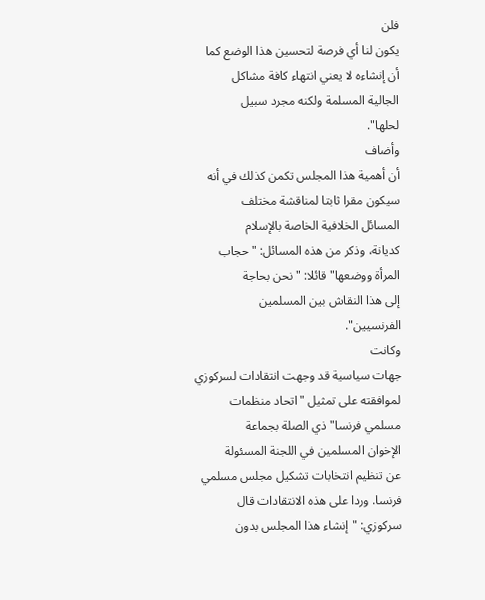فلن
يكون لنا أي فرصة لتحسين هذا الوضع كما
أن إنشاءه لا يعني انتهاء كافة مشاكل
الجالية المسلمة ولكنه مجرد سبيل
لحلها".
وأضاف
أن أهمية هذا المجلس تكمن كذلك في أنه
سيكون مقرا ثابتا لمناقشة مختلف
المسائل الخلافية الخاصة بالإسلام
كديانة، وذكر من هذه المسائل: "حجاب
المرأة ووضعها" قائلا: "نحن بحاجة
إلى هذا النقاش بين المسلمين
الفرنسيين".
وكانت
جهات سياسية قد وجهت انتقادات لسركوزي
لموافقته على تمثيل "اتحاد منظمات
مسلمي فرنسا" ذي الصلة بجماعة
الإخوان المسلمين في اللجنة المسئولة
عن تنظيم انتخابات تشكيل مجلس مسلمي
فرنسا. وردا على هذه الانتقادات قال
سركوزي: "إنشاء هذا المجلس بدون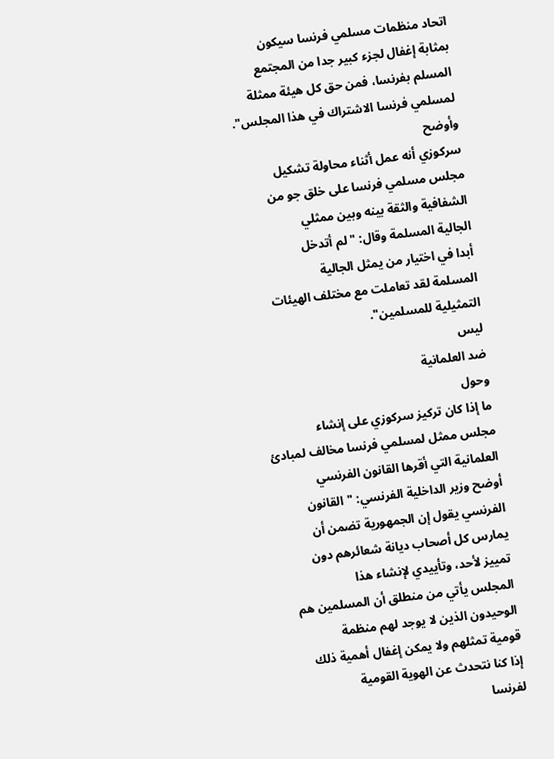اتحاد منظمات مسلمي فرنسا سيكون
بمثابة إغفال لجزء كبير جدا من المجتمع
المسلم بفرنسا، فمن حق كل هيئة ممثلة
لمسلمي فرنسا الاشتراك في هذا المجلس".
وأوضح
سركوزي أنه عمل أثناء محاولة تشكيل
مجلس مسلمي فرنسا على خلق جو من
الشفافية والثقة بينه وبين ممثلي
الجالية المسلمة وقال: "لم أتدخل
أبدا في اختيار من يمثل الجالية
المسلمة لقد تعاملت مع مختلف الهيئات
التمثيلية للمسلمين".
ليس
ضد العلمانية
وحول
ما إذا كان تركيز سركوزي على إنشاء
مجلس ممثل لمسلمي فرنسا مخالف لمبادئ
العلمانية التي أقرها القانون الفرنسي
أوضح وزير الداخلية الفرنسي: "القانون
الفرنسي يقول إن الجمهورية تضمن أن
يمارس كل أصحاب ديانة شعائرهم دون
تمييز لأحد، وتأييدي لإنشاء هذا
المجلس يأتي من منطلق أن المسلمين هم
الوحيدون الذين لا يوجد لهم منظمة
قومية تمثلهم ولا يمكن إغفال أهمية ذلك
إذا كنا نتحدث عن الهوية القومية
لفرنسا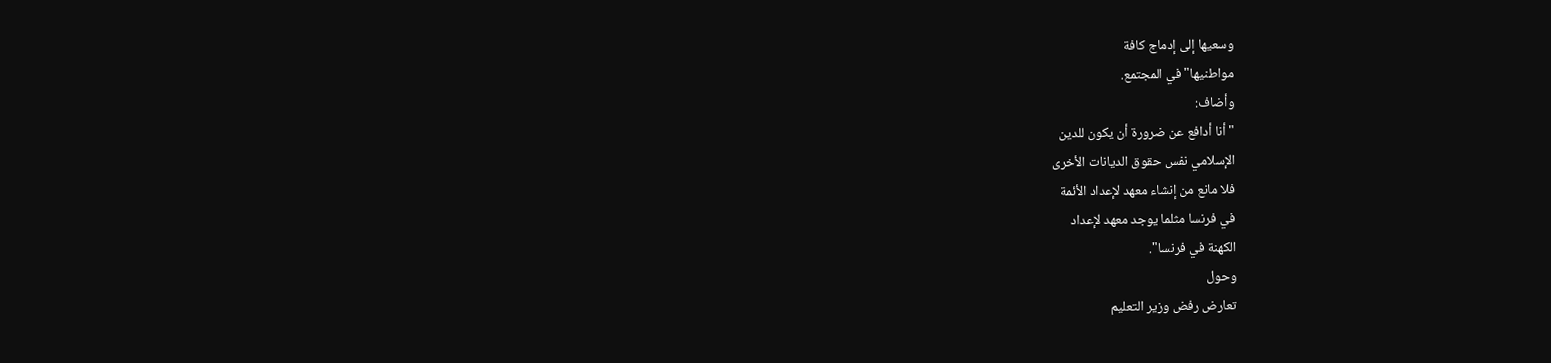وسعيها إلى إدماج كافة
مواطنيها" في المجتمع.
وأضاف:
"أنا أدافع عن ضرورة أن يكون للدين
الإسلامي نفس حقوق الديانات الأخرى
فلا مانع من إنشاء معهد لإعداد الأئمة
في فرنسا مثلما يوجد معهد لإعداد
الكهنة في فرنسا".
وحول
تعارض رفض وزير التعليم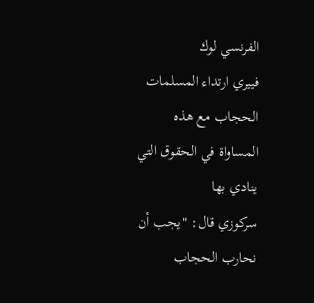الفرنسي لوك
فييري ارتداء المسلمات الحجاب مع هذه
المساواة في الحقوق التي ينادي بها
سركوزي قال: "يجب أن نحارب الحجاب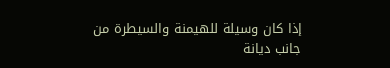إذا كان وسيلة للهيمنة والسيطرة من
جانب ديانة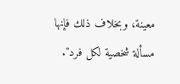معينة، وبخلاف ذلك فإنها
مسألة شخصية لكل فرد".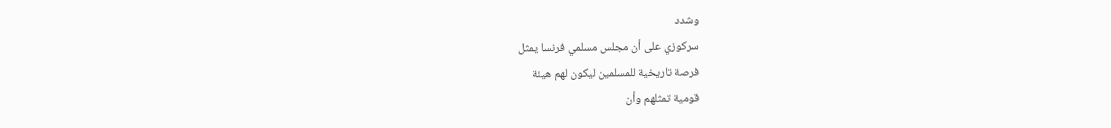وشدد
سركوزي على أن مجلس مسلمي فرنسا يمثل
فرصة تاريخية للمسلمين ليكون لهم هيئة
قومية تمثلهم وأن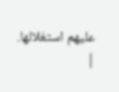عليهم استغلالها.
|